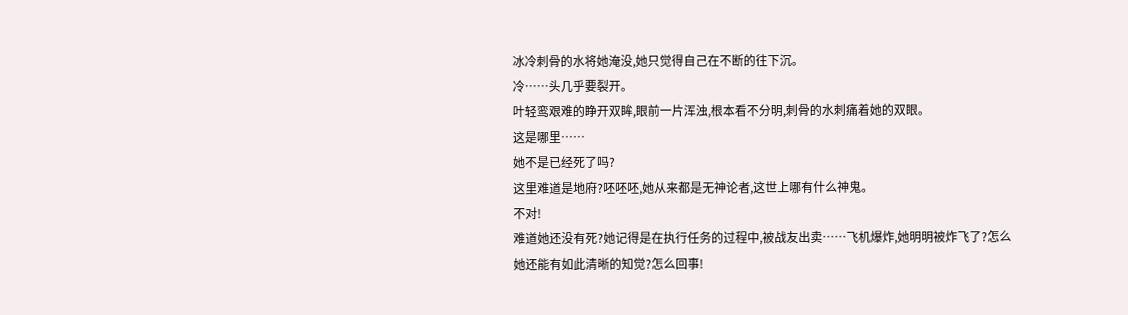冰冷刺骨的水将她淹没,她只觉得自己在不断的往下沉。
冷……头几乎要裂开。
叶轻鸾艰难的睁开双眸,眼前一片浑浊,根本看不分明,刺骨的水刺痛着她的双眼。
这是哪里……
她不是已经死了吗?
这里难道是地府?呸呸呸,她从来都是无神论者,这世上哪有什么神鬼。
不对!
难道她还没有死?她记得是在执行任务的过程中,被战友出卖……飞机爆炸,她明明被炸飞了?怎么她还能有如此清晰的知觉?怎么回事!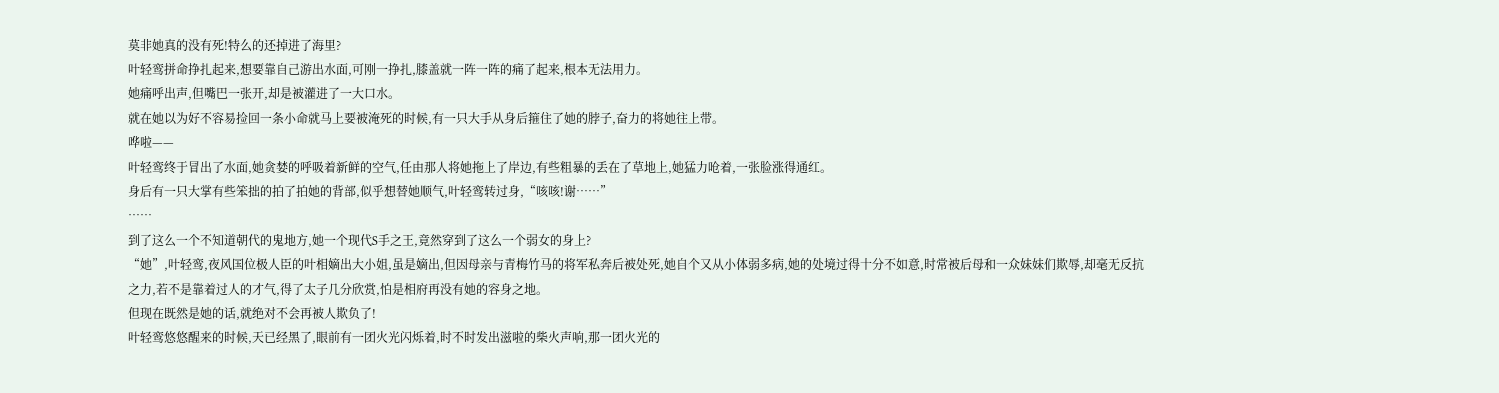莫非她真的没有死!特么的还掉进了海里?
叶轻鸾拼命挣扎起来,想要靠自己游出水面,可刚一挣扎,膝盖就一阵一阵的痛了起来,根本无法用力。
她痛呼出声,但嘴巴一张开,却是被灌进了一大口水。
就在她以为好不容易捡回一条小命就马上要被淹死的时候,有一只大手从身后箍住了她的脖子,奋力的将她往上带。
哗啦——
叶轻鸾终于冒出了水面,她贪婪的呼吸着新鲜的空气,任由那人将她拖上了岸边,有些粗暴的丢在了草地上,她猛力呛着,一张脸涨得通红。
身后有一只大掌有些笨拙的拍了拍她的背部,似乎想替她顺气,叶轻鸾转过身,“咳咳!谢……”
……
到了这么一个不知道朝代的鬼地方,她一个现代S手之王,竟然穿到了这么一个弱女的身上?
“她”,叶轻鸾,夜风国位极人臣的叶相嫡出大小姐,虽是嫡出,但因母亲与青梅竹马的将军私奔后被处死,她自个又从小体弱多病,她的处境过得十分不如意,时常被后母和一众妹妹们欺辱,却毫无反抗之力,若不是靠着过人的才气,得了太子几分欣赏,怕是相府再没有她的容身之地。
但现在既然是她的话,就绝对不会再被人欺负了!
叶轻鸾悠悠醒来的时候,天已经黑了,眼前有一团火光闪烁着,时不时发出滋啦的柴火声响,那一团火光的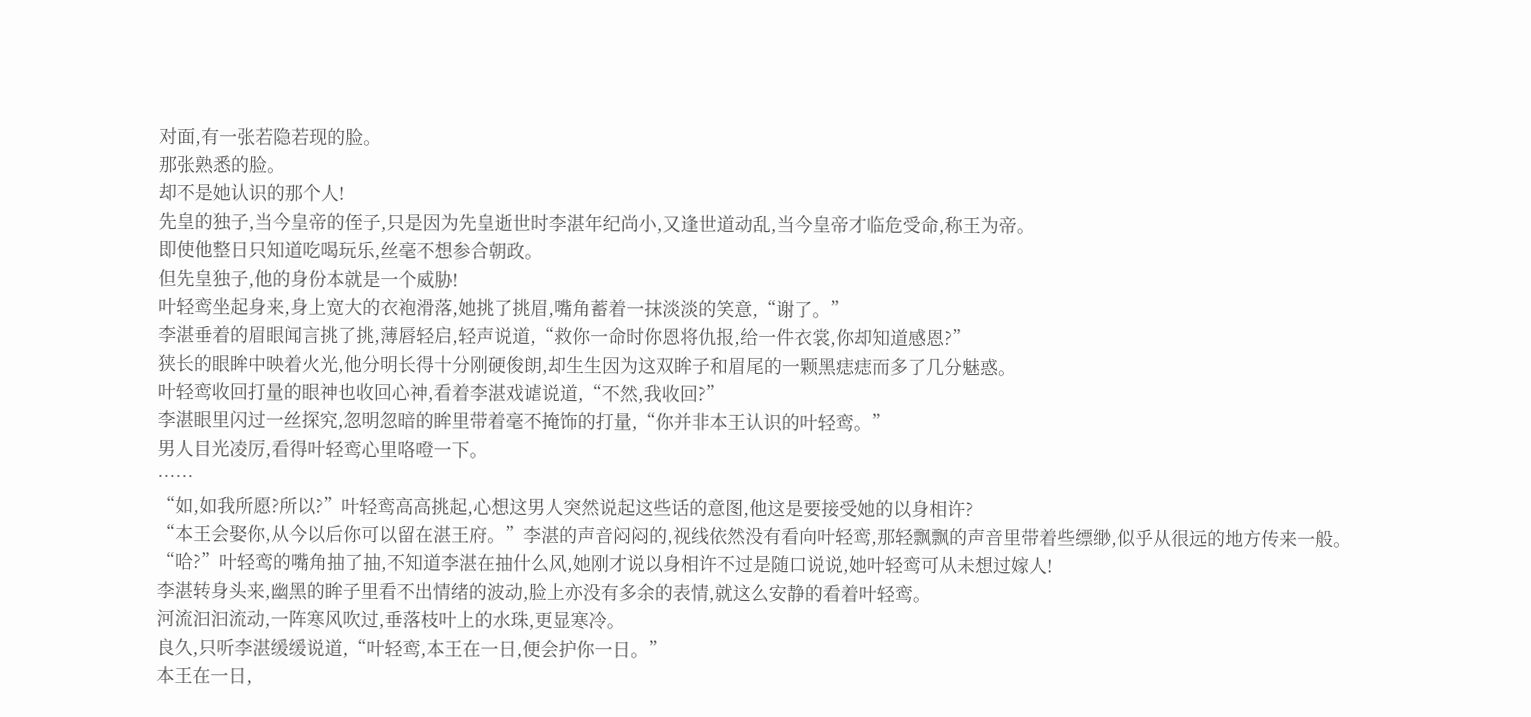对面,有一张若隐若现的脸。
那张熟悉的脸。
却不是她认识的那个人!
先皇的独子,当今皇帝的侄子,只是因为先皇逝世时李湛年纪尚小,又逢世道动乱,当今皇帝才临危受命,称王为帝。
即使他整日只知道吃喝玩乐,丝毫不想参合朝政。
但先皇独子,他的身份本就是一个威胁!
叶轻鸾坐起身来,身上宽大的衣袍滑落,她挑了挑眉,嘴角蓄着一抹淡淡的笑意,“谢了。”
李湛垂着的眉眼闻言挑了挑,薄唇轻启,轻声说道,“救你一命时你恩将仇报,给一件衣裳,你却知道感恩?”
狭长的眼眸中映着火光,他分明长得十分刚硬俊朗,却生生因为这双眸子和眉尾的一颗黑痣痣而多了几分魅惑。
叶轻鸾收回打量的眼神也收回心神,看着李湛戏谑说道,“不然,我收回?”
李湛眼里闪过一丝探究,忽明忽暗的眸里带着毫不掩饰的打量,“你并非本王认识的叶轻鸾。”
男人目光凌厉,看得叶轻鸾心里咯噔一下。
……
“如,如我所愿?所以?”叶轻鸾高高挑起,心想这男人突然说起这些话的意图,他这是要接受她的以身相许?
“本王会娶你,从今以后你可以留在湛王府。”李湛的声音闷闷的,视线依然没有看向叶轻鸾,那轻飘飘的声音里带着些缥缈,似乎从很远的地方传来一般。
“哈?”叶轻鸾的嘴角抽了抽,不知道李湛在抽什么风,她刚才说以身相许不过是随口说说,她叶轻鸾可从未想过嫁人!
李湛转身头来,幽黑的眸子里看不出情绪的波动,脸上亦没有多余的表情,就这么安静的看着叶轻鸾。
河流汩汩流动,一阵寒风吹过,垂落枝叶上的水珠,更显寒冷。
良久,只听李湛缓缓说道,“叶轻鸾,本王在一日,便会护你一日。”
本王在一日,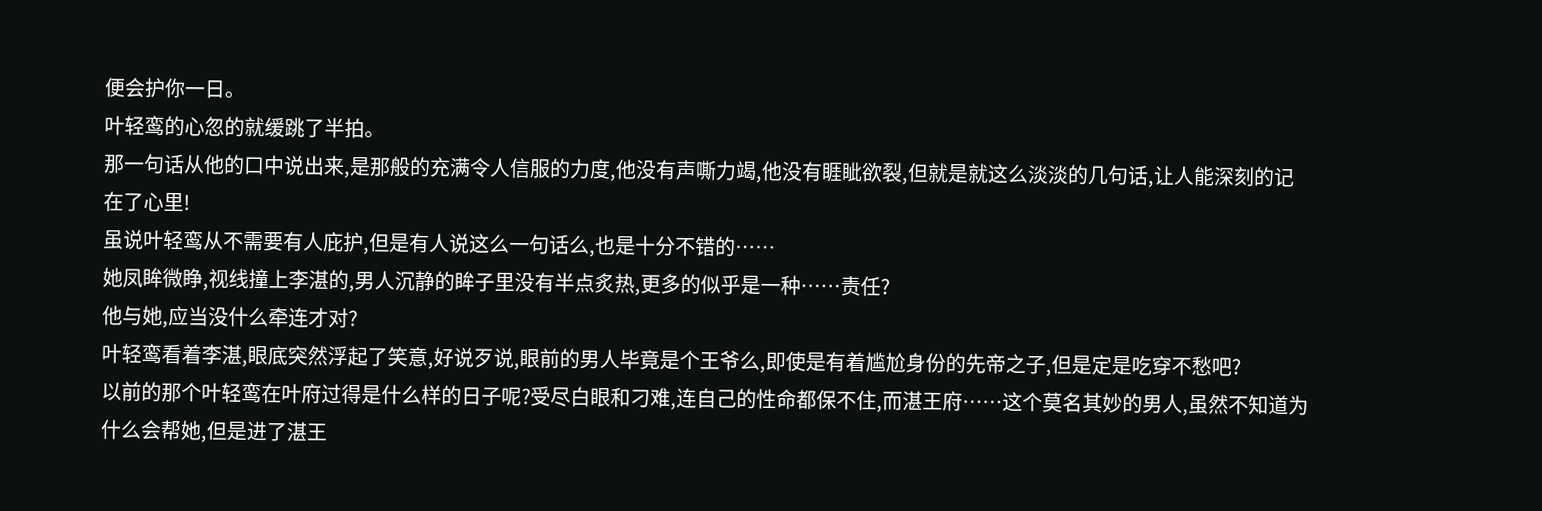便会护你一日。
叶轻鸾的心忽的就缓跳了半拍。
那一句话从他的口中说出来,是那般的充满令人信服的力度,他没有声嘶力竭,他没有睚眦欲裂,但就是就这么淡淡的几句话,让人能深刻的记在了心里!
虽说叶轻鸾从不需要有人庇护,但是有人说这么一句话么,也是十分不错的……
她凤眸微睁,视线撞上李湛的,男人沉静的眸子里没有半点炙热,更多的似乎是一种……责任?
他与她,应当没什么牵连才对?
叶轻鸾看着李湛,眼底突然浮起了笑意,好说歹说,眼前的男人毕竟是个王爷么,即使是有着尴尬身份的先帝之子,但是定是吃穿不愁吧?
以前的那个叶轻鸾在叶府过得是什么样的日子呢?受尽白眼和刁难,连自己的性命都保不住,而湛王府……这个莫名其妙的男人,虽然不知道为什么会帮她,但是进了湛王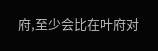府,至少会比在叶府对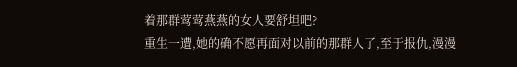着那群莺莺燕燕的女人要舒坦吧?
重生一遭,她的确不愿再面对以前的那群人了,至于报仇,漫漫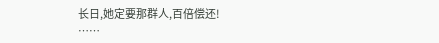长日,她定要那群人,百倍偿还!
……